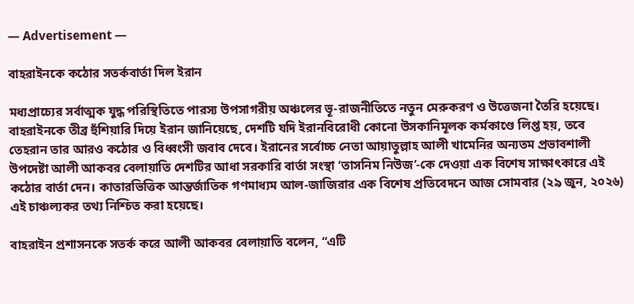― Advertisement ―

বাহরাইনকে কঠোর সতর্কবার্তা দিল ইরান

মধ্যপ্রাচ্যের সর্বাত্মক যুদ্ধ পরিস্থিতিতে পারস্য উপসাগরীয় অঞ্চলের ভূ-রাজনীতিতে নতুন মেরুকরণ ও উত্তেজনা তৈরি হয়েছে। বাহরাইনকে তীব্র হুঁশিয়ারি দিয়ে ইরান জানিয়েছে, দেশটি যদি ইরানবিরোধী কোনো উসকানিমূলক কর্মকাণ্ডে লিপ্ত হয়, তবে তেহরান তার আরও কঠোর ও বিধ্বংসী জবাব দেবে। ইরানের সর্বোচ্চ নেতা আয়াতুল্লাহ আলী খামেনির অন্যতম প্রভাবশালী উপদেষ্টা আলী আকবর বেলায়াতি দেশটির আধা সরকারি বার্তা সংস্থা ‘তাসনিম নিউজ’-কে দেওয়া এক বিশেষ সাক্ষাৎকারে এই কঠোর বার্তা দেন। কাতারভিত্তিক আন্তর্জাতিক গণমাধ্যম আল-জাজিরার এক বিশেষ প্রতিবেদনে আজ সোমবার (২৯ জুন, ২০২৬) এই চাঞ্চল্যকর তথ্য নিশ্চিত করা হয়েছে।

বাহরাইন প্রশাসনকে সতর্ক করে আলী আকবর বেলায়াতি বলেন, “এটি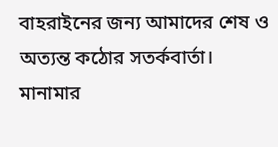বাহরাইনের জন্য আমাদের শেষ ও অত্যন্ত কঠোর সতর্কবার্তা। মানামার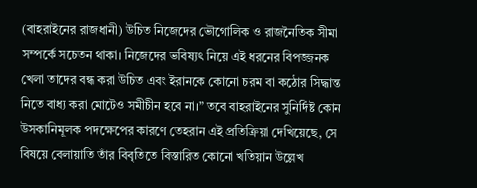(বাহরাইনের রাজধানী) উচিত নিজেদের ভৌগোলিক ও রাজনৈতিক সীমা সম্পর্কে সচেতন থাকা। নিজেদের ভবিষ্যৎ নিয়ে এই ধরনের বিপজ্জনক খেলা তাদের বন্ধ করা উচিত এবং ইরানকে কোনো চরম বা কঠোর সিদ্ধান্ত নিতে বাধ্য করা মোটেও সমীচীন হবে না।” তবে বাহরাইনের সুনির্দিষ্ট কোন উসকানিমূলক পদক্ষেপের কারণে তেহরান এই প্রতিক্রিয়া দেখিয়েছে, সে বিষয়ে বেলায়াতি তাঁর বিবৃতিতে বিস্তারিত কোনো খতিয়ান উল্লেখ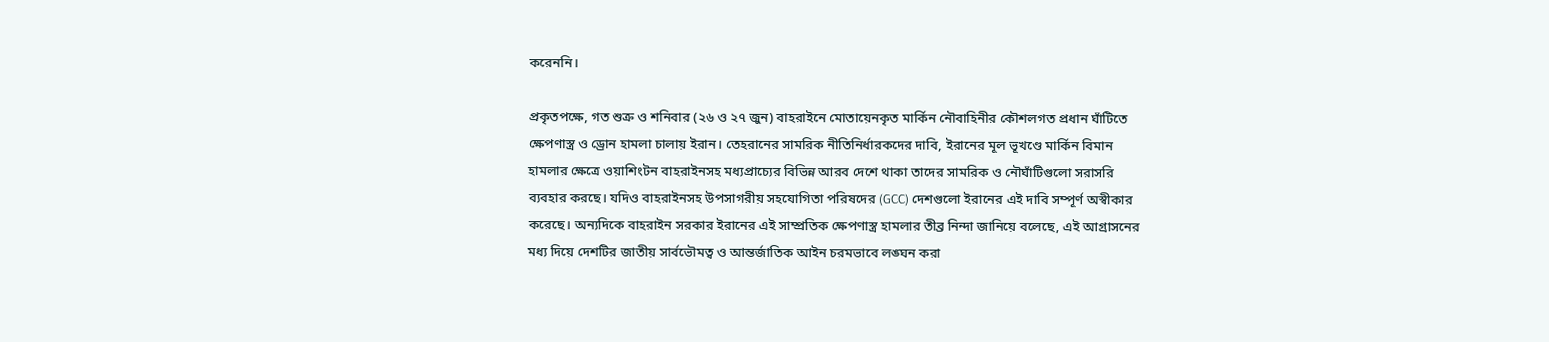করেননি।

প্রকৃতপক্ষে, গত শুক্র ও শনিবার (২৬ ও ২৭ জুন) বাহরাইনে মোতায়েনকৃত মার্কিন নৌবাহিনীর কৌশলগত প্রধান ঘাঁটিতে ক্ষেপণাস্ত্র ও ড্রোন হামলা চালায় ইরান। তেহরানের সামরিক নীতিনির্ধারকদের দাবি, ইরানের মূল ভূখণ্ডে মার্কিন বিমান হামলার ক্ষেত্রে ওয়াশিংটন বাহরাইনসহ মধ্যপ্রাচ্যের বিভিন্ন আরব দেশে থাকা তাদের সামরিক ও নৌঘাঁটিগুলো সরাসরি ব্যবহার করছে। যদিও বাহরাইনসহ উপসাগরীয় সহযোগিতা পরিষদের (GCC) দেশগুলো ইরানের এই দাবি সম্পূর্ণ অস্বীকার করেছে। অন্যদিকে বাহরাইন সরকার ইরানের এই সাম্প্রতিক ক্ষেপণাস্ত্র হামলার তীব্র নিন্দা জানিয়ে বলেছে, এই আগ্রাসনের মধ্য দিয়ে দেশটির জাতীয় সার্বভৌমত্ব ও আন্তর্জাতিক আইন চরমভাবে লঙ্ঘন করা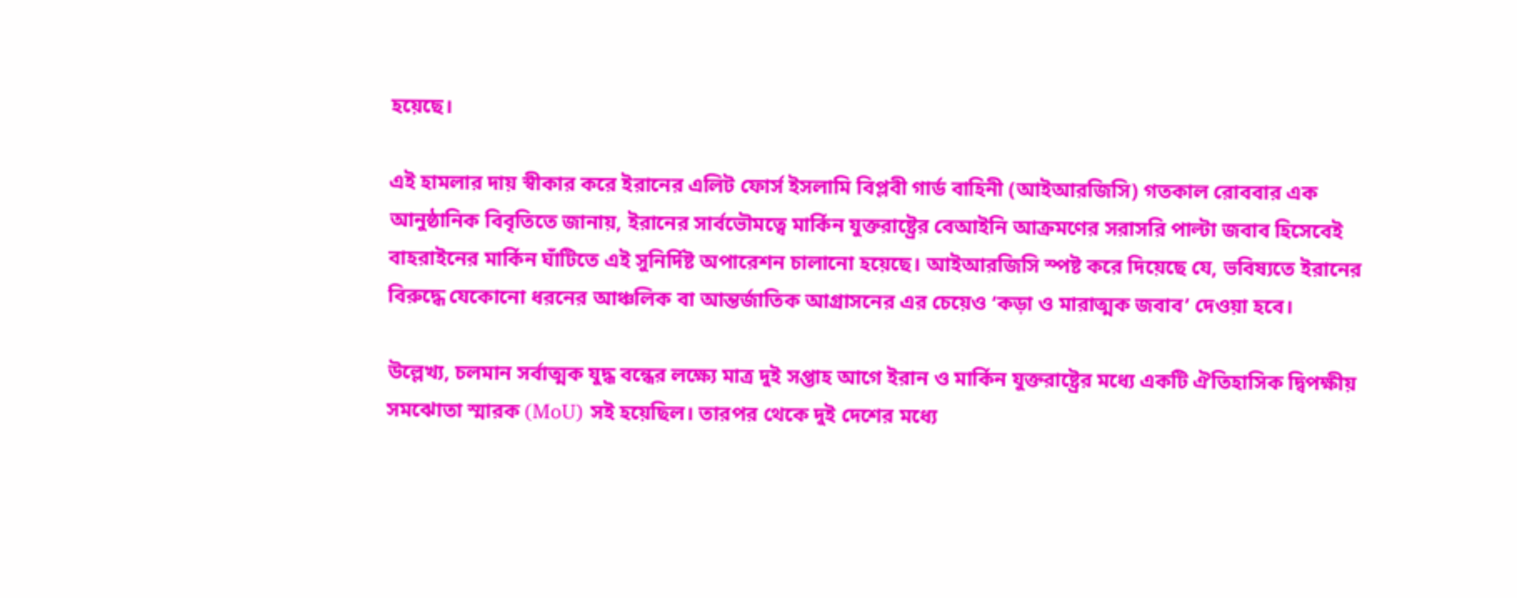হয়েছে।

এই হামলার দায় স্বীকার করে ইরানের এলিট ফোর্স ইসলামি বিপ্লবী গার্ড বাহিনী (আইআরজিসি) গতকাল রোববার এক আনুষ্ঠানিক বিবৃতিতে জানায়, ইরানের সার্বভৌমত্বে মার্কিন যুক্তরাষ্ট্রের বেআইনি আক্রমণের সরাসরি পাল্টা জবাব হিসেবেই বাহরাইনের মার্কিন ঘাঁটিতে এই সুনির্দিষ্ট অপারেশন চালানো হয়েছে। আইআরজিসি স্পষ্ট করে দিয়েছে যে, ভবিষ্যতে ইরানের বিরুদ্ধে যেকোনো ধরনের আঞ্চলিক বা আন্তর্জাতিক আগ্রাসনের এর চেয়েও ‘কড়া ও মারাত্মক জবাব’ দেওয়া হবে।

উল্লেখ্য, চলমান সর্বাত্মক যুদ্ধ বন্ধের লক্ষ্যে মাত্র দুই সপ্তাহ আগে ইরান ও মার্কিন যুক্তরাষ্ট্রের মধ্যে একটি ঐতিহাসিক দ্বিপক্ষীয় সমঝোতা স্মারক (MoU) সই হয়েছিল। তারপর থেকে দুই দেশের মধ্যে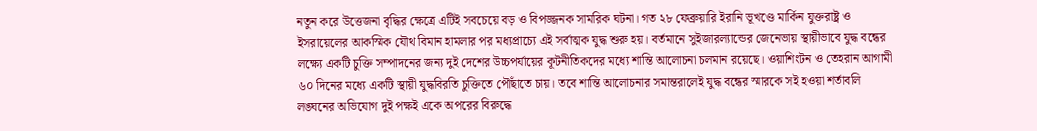নতুন করে উত্তেজনা বৃদ্ধির ক্ষেত্রে এটিই সবচেয়ে বড় ও বিপজ্জনক সামরিক ঘটনা। গত ২৮ ফেব্রুয়ারি ইরানি ভূখণ্ডে মার্কিন যুক্তরাষ্ট্র ও ইসরায়েলের আকস্মিক যৌথ বিমান হামলার পর মধ্যপ্রাচ্যে এই সর্বাত্মক যুদ্ধ শুরু হয়। বর্তমানে সুইজারল্যান্ডের জেনেভায় স্থায়ীভাবে যুদ্ধ বন্ধের লক্ষ্যে একটি চুক্তি সম্পাদনের জন্য দুই দেশের উচ্চপর্যায়ের কূটনীতিকদের মধ্যে শান্তি আলোচনা চলমান রয়েছে। ওয়াশিংটন ও তেহরান আগামী ৬০ দিনের মধ্যে একটি স্থায়ী যুদ্ধবিরতি চুক্তিতে পৌঁছাতে চায়। তবে শান্তি আলোচনার সমান্তরালেই যুদ্ধ বন্ধের স্মারকে সই হওয়া শর্তাবলি লঙ্ঘনের অভিযোগ দুই পক্ষই একে অপরের বিরুদ্ধে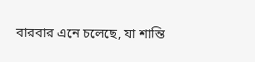বারবার এনে চলেছে, যা শান্তি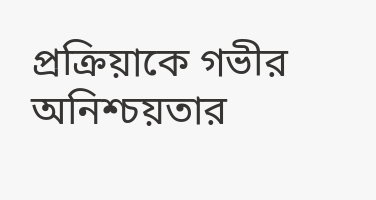প্রক্রিয়াকে গভীর অনিশ্চয়তার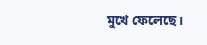মুখে ফেলেছে।